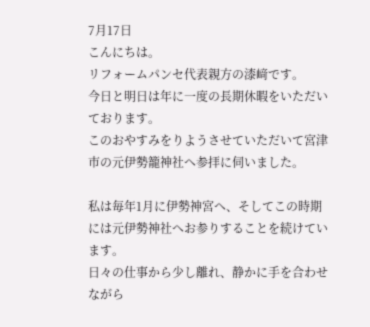7月17日
こんにちは。
リフォームパンセ代表親方の漆﨑です。
今日と明日は年に一度の長期休暇をいただいております。
このおやすみをりようさせていただいて宮津市の元伊勢籠神社へ参拝に伺いました。

私は毎年1月に伊勢神宮へ、そしてこの時期には元伊勢神社へお参りすることを続けています。
日々の仕事から少し離れ、静かに手を合わせながら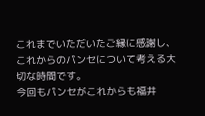これまでいただいたご縁に感謝し、
これからのパンセについて考える大切な時間です。
今回もパンセがこれからも福井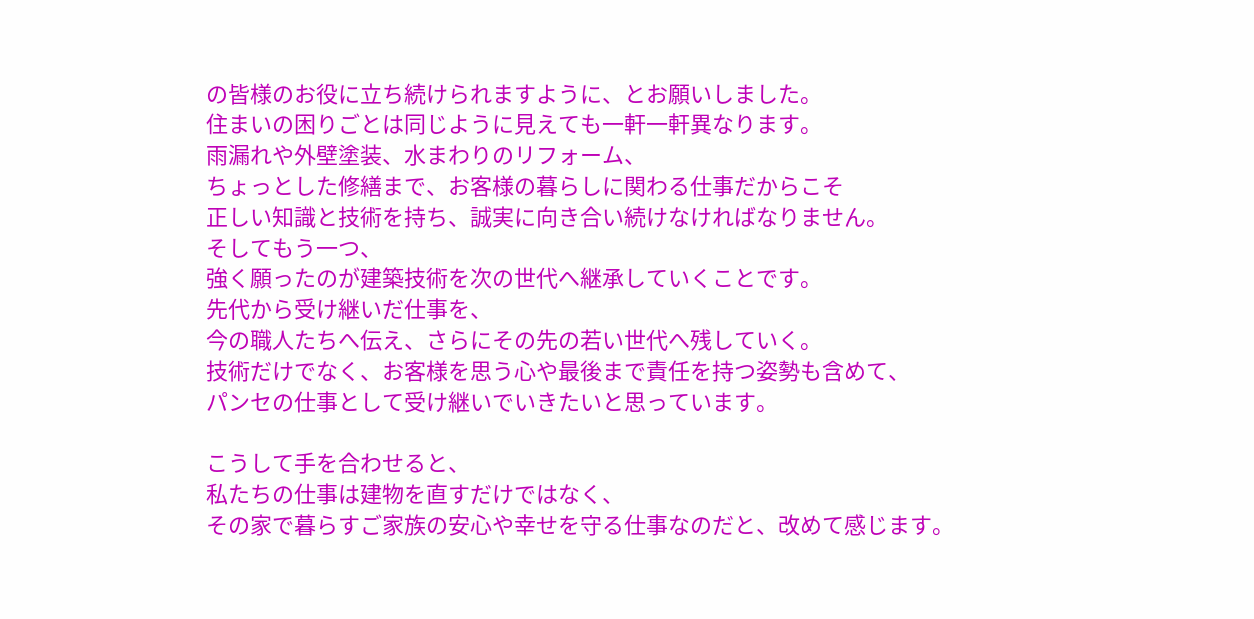の皆様のお役に立ち続けられますように、とお願いしました。
住まいの困りごとは同じように見えても一軒一軒異なります。
雨漏れや外壁塗装、水まわりのリフォーム、
ちょっとした修繕まで、お客様の暮らしに関わる仕事だからこそ
正しい知識と技術を持ち、誠実に向き合い続けなければなりません。
そしてもう一つ、
強く願ったのが建築技術を次の世代へ継承していくことです。
先代から受け継いだ仕事を、
今の職人たちへ伝え、さらにその先の若い世代へ残していく。
技術だけでなく、お客様を思う心や最後まで責任を持つ姿勢も含めて、
パンセの仕事として受け継いでいきたいと思っています。

こうして手を合わせると、
私たちの仕事は建物を直すだけではなく、
その家で暮らすご家族の安心や幸せを守る仕事なのだと、改めて感じます。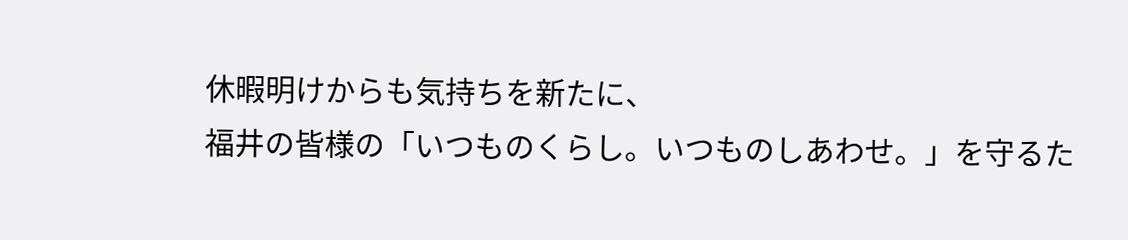休暇明けからも気持ちを新たに、
福井の皆様の「いつものくらし。いつものしあわせ。」を守るた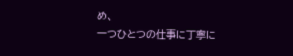め、
一つひとつの仕事に丁寧に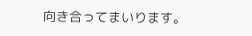向き合ってまいります。